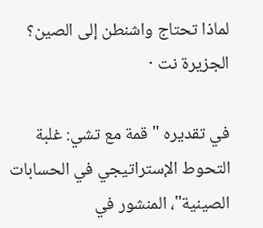لماذا تحتاج واشنطن إلى الصين؟
الجزيرة نت ·

في تقديره "قمة مع تشي: غلبة التحوط الإستراتيجي في الحسابات الصينية"، المنشور في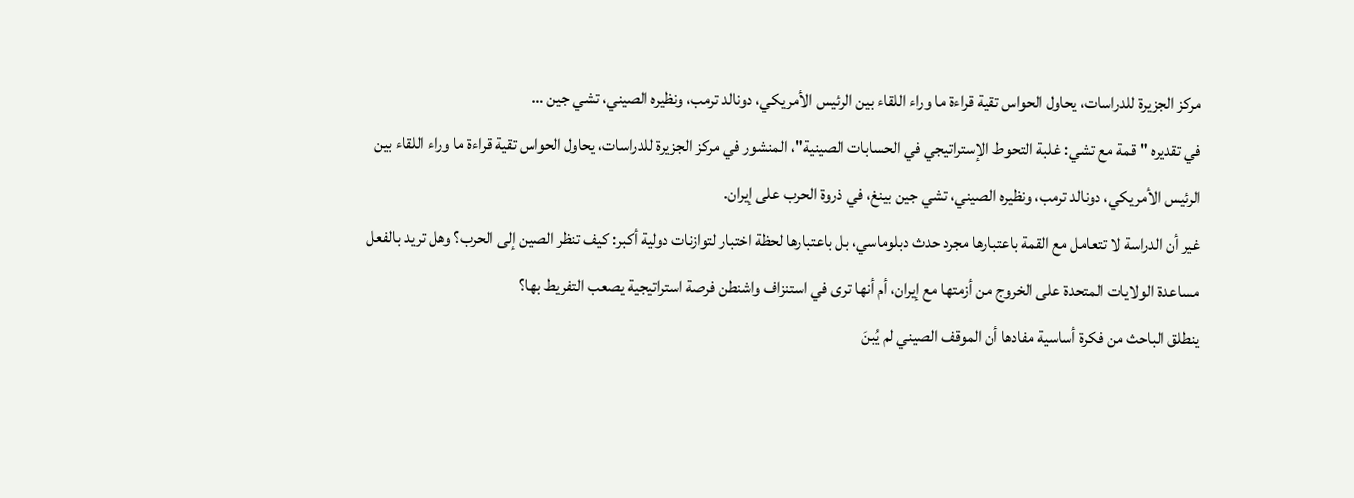مركز الجزيرة للدراسات، يحاول الحواس تقية قراءة ما وراء اللقاء بين الرئيس الأمريكي، دونالد ترمب، ونظيره الصيني، تشي جين …
في تقديره "قمة مع تشي: غلبة التحوط الإستراتيجي في الحسابات الصينية"، المنشور في مركز الجزيرة للدراسات، يحاول الحواس تقية قراءة ما وراء اللقاء بين الرئيس الأمريكي، دونالد ترمب، ونظيره الصيني، تشي جين بينغ، في ذروة الحرب على إيران.
غير أن الدراسة لا تتعامل مع القمة باعتبارها مجرد حدث دبلوماسي، بل باعتبارها لحظة اختبار لتوازنات دولية أكبر: كيف تنظر الصين إلى الحرب؟ وهل تريد بالفعل مساعدة الولايات المتحدة على الخروج من أزمتها مع إيران، أم أنها ترى في استنزاف واشنطن فرصة استراتيجية يصعب التفريط بها؟
ينطلق الباحث من فكرة أساسية مفادها أن الموقف الصيني لم يُبنَ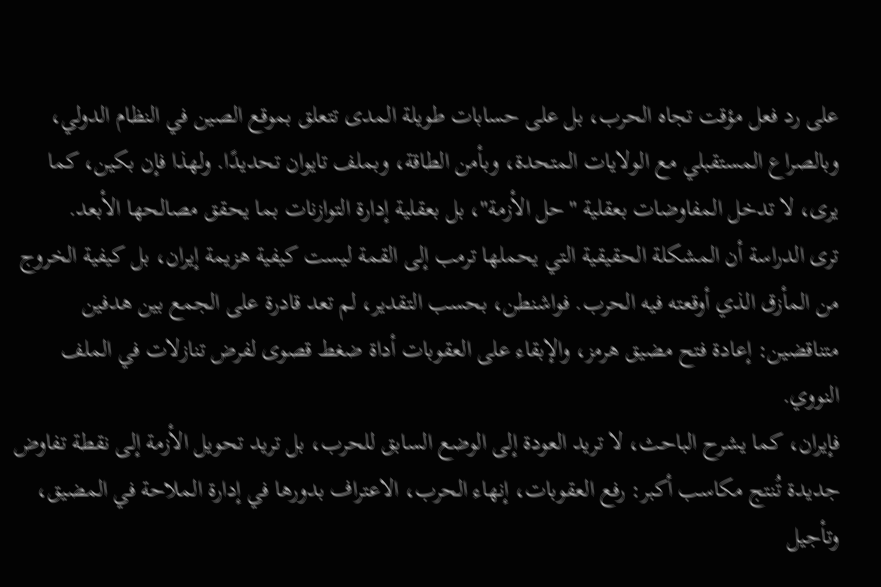على رد فعل مؤقت تجاه الحرب، بل على حسابات طويلة المدى تتعلق بموقع الصين في النظام الدولي، وبالصراع المستقبلي مع الولايات المتحدة، وبأمن الطاقة، وبملف تايوان تحديدًا. ولهذا فإن بكين، كما يرى، لا تدخل المفاوضات بعقلية "حل الأزمة"، بل بعقلية إدارة التوازنات بما يحقق مصالحها الأبعد.
ترى الدراسة أن المشكلة الحقيقية التي يحملها ترمب إلى القمة ليست كيفية هزيمة إيران، بل كيفية الخروج من المأزق الذي أوقعته فيه الحرب. فواشنطن، بحسب التقدير، لم تعد قادرة على الجمع بين هدفين متناقضين: إعادة فتح مضيق هرمز، والإبقاء على العقوبات أداة ضغط قصوى لفرض تنازلات في الملف النووي.
فإيران، كما يشرح الباحث، لا تريد العودة إلى الوضع السابق للحرب، بل تريد تحويل الأزمة إلى نقطة تفاوض جديدة تُنتج مكاسب أكبر: رفع العقوبات، إنهاء الحرب، الاعتراف بدورها في إدارة الملاحة في المضيق، وتأجيل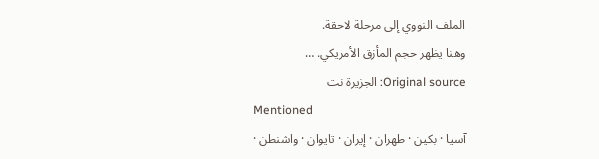الملف النووي إلى مرحلة لاحقة.
وهنا يظهر حجم المأزق الأمريكي. …
Original source: الجزيرة نت
Mentioned
آسيا · بكين · طهران · إيران · تايوان · واشنطن ·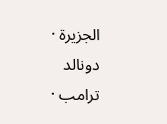الجزيرة · دونالد ترامب ·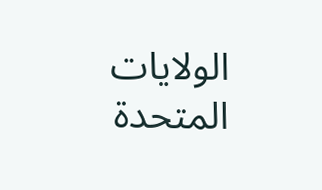الولايات المتحدة